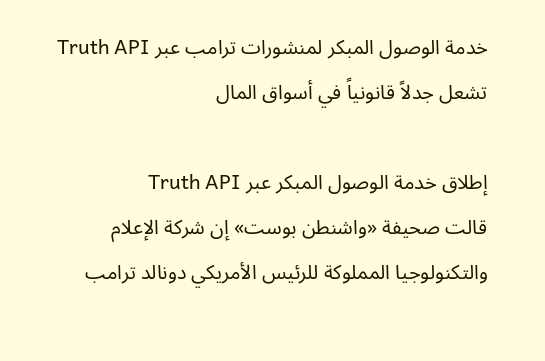خدمة الوصول المبكر لمنشورات ترامب عبر Truth API تشعل جدلاً قانونياً في أسواق المال

إطلاق خدمة الوصول المبكر عبر Truth API
قالت صحيفة «واشنطن بوست» إن شركة الإعلام والتكنولوجيا المملوكة للرئيس الأمريكي دونالد ترامب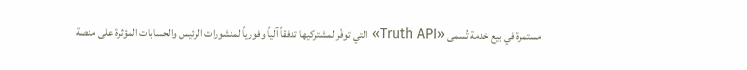مستمرة في بيع خدمة تُسمى «Truth API» التي توفّر لمشتركيها تدفقاً آلياً وفورياً لمنشورات الرئيس والحسابات المؤثرة على منصة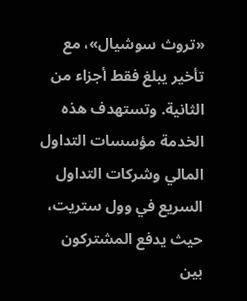«تروث سوشيال»، مع تأخير يبلغ فقط أجزاء من الثانية. وتستهدف هذه الخدمة مؤسسات التداول المالي وشركات التداول السريع في وول ستريت، حيث يدفع المشتركون بين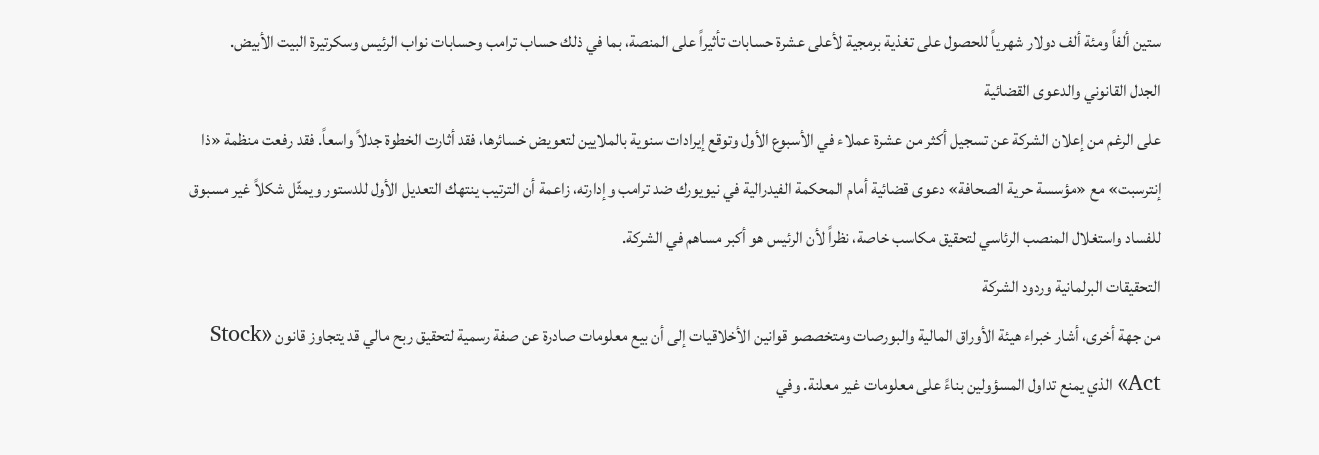ستين ألفاً ومئة ألف دولار شهرياً للحصول على تغذية برمجية لأعلى عشرة حسابات تأثيراً على المنصة، بما في ذلك حساب ترامب وحسابات نواب الرئيس وسكرتيرة البيت الأبيض.
الجدل القانوني والدعوى القضائية
على الرغم من إعلان الشركة عن تسجيل أكثر من عشرة عملاء في الأسبوع الأول وتوقع إيرادات سنوية بالملايين لتعويض خسائرها، فقد أثارت الخطوة جدلاً واسعاً. فقد رفعت منظمة «ذا إنترسبت» مع «مؤسسة حرية الصحافة» دعوى قضائية أمام المحكمة الفيدرالية في نيويورك ضد ترامب وإدارته، زاعمة أن الترتيب ينتهك التعديل الأول للدستور ويمثّل شكلاً غير مسبوق للفساد واستغلال المنصب الرئاسي لتحقيق مكاسب خاصة، نظراً لأن الرئيس هو أكبر مساهم في الشركة.
التحقيقات البرلمانية وردود الشركة
من جهة أخرى، أشار خبراء هيئة الأوراق المالية والبورصات ومتخصصو قوانين الأخلاقيات إلى أن بيع معلومات صادرة عن صفة رسمية لتحقيق ربح مالي قد يتجاوز قانون «Stock Act» الذي يمنع تداول المسؤولين بناءً على معلومات غير معلنة. وفي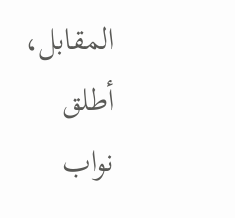المقابل، أطلق نواب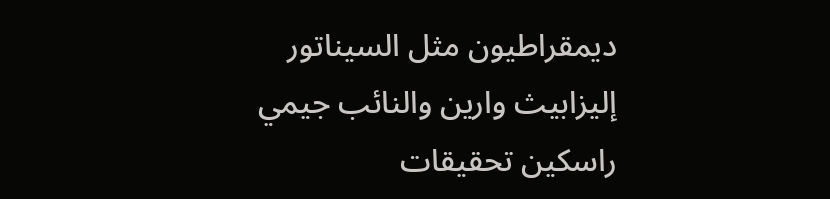ديمقراطيون مثل السيناتور إليزابيث وارين والنائب جيمي راسكين تحقيقات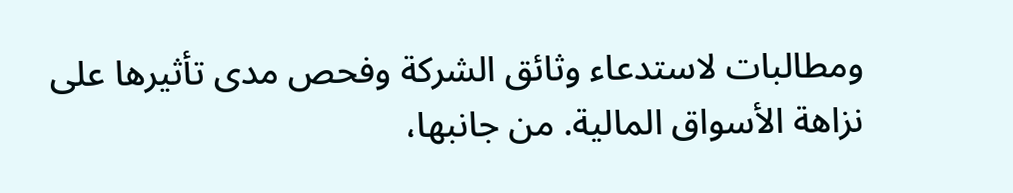ومطالبات لاستدعاء وثائق الشركة وفحص مدى تأثيرها على نزاهة الأسواق المالية. من جانبها،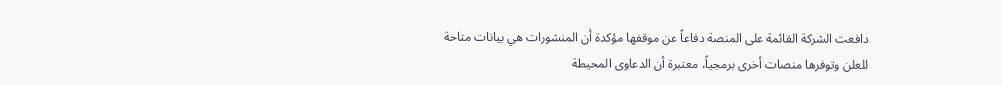دافعت الشركة القائمة على المنصة دفاعاً عن موقفها مؤكدة أن المنشورات هي بيانات متاحة للعلن وتوفرها منصات أخرى برمجياً، معتبرة أن الدعاوى المحيطة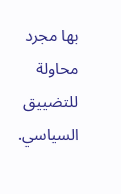بها مجرد محاولة للتضييق السياسي.